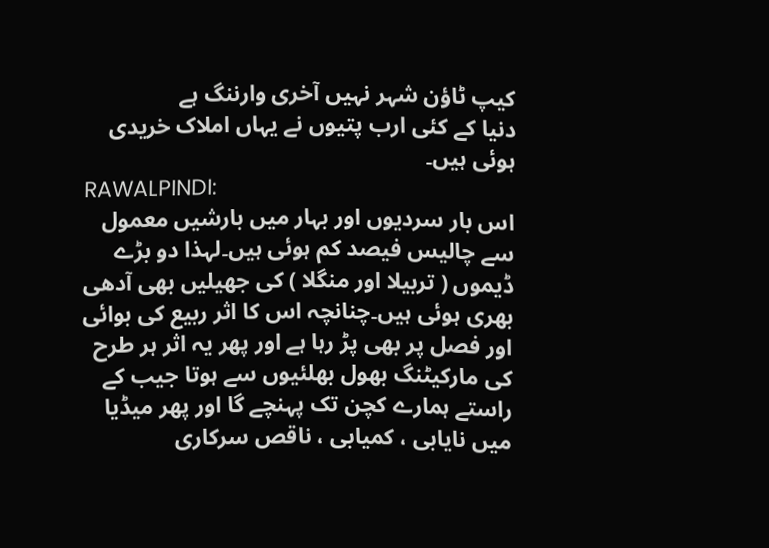کیپ ٹاؤن شہر نہیں آخری وارننگ ہے
دنیا کے کئی ارب پتیوں نے یہاں املاک خریدی ہوئی ہیں۔
RAWALPINDI:
اس بار سردیوں اور بہار میں بارشیں معمول سے چالیس فیصد کم ہوئی ہیں۔لہذا دو بڑے ڈیموں ( تربیلا اور منگلا ) کی جھیلیں بھی آدھی بھری ہوئی ہیں۔چنانچہ اس کا اثر ربیع کی بوائی اور فصل پر بھی پڑ رہا ہے اور پھر یہ اثر ہر طرح کی مارکیٹنگ بھول بھلئیوں سے ہوتا جیب کے راستے ہمارے کچن تک پہنچے گا اور پھر میڈیا میں نایابی ، کمیابی ، ناقص سرکاری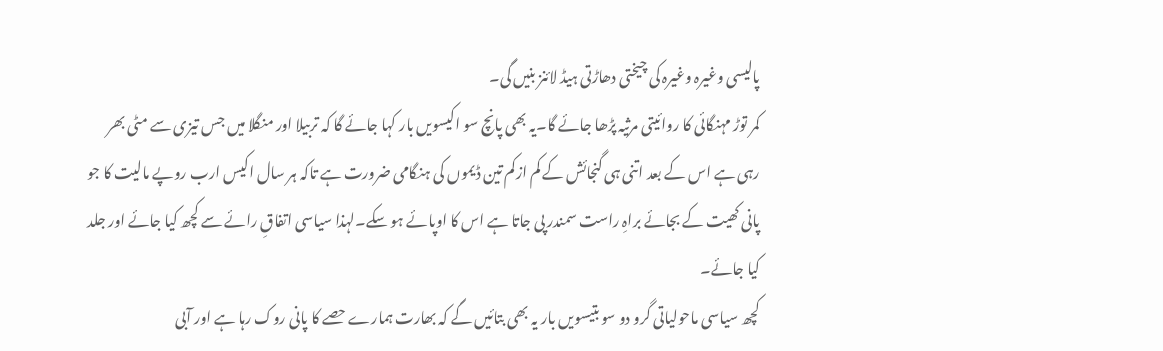پالیسی وغیرہ وغیرہ کی چیختی دھاڑتی ہیڈ لائنز بنیں گی۔
کمر توڑ مہنگائی کا روائیتی مرثیہ پڑھا جائے گا۔یہ بھی پانچ سو اکیسویں بار کہا جائے گا کہ تربیلا اور منگلا میں جس تیزی سے مٹی بھر رہی ہے اس کے بعد اتنی ہی گنجائش کے کم ازکم تین ڈیموں کی ہنگامی ضرورت ہے تاکہ ہر سال اکیس ارب روپے مالیت کا جو پانی کھیت کے بجائے براہِ راست سمندر پی جاتا ہے اس کا اوپائے ہو سکے۔لہذا سیاسی اتفاقِ رائے سے کچھ کیا جائے اور جلد کیا جائے۔
کچھ سیاسی ماحولیاتی گرو دو سو بتیسویں بار یہ بھی بتائیں گے کہ بھارت ہمارے حصے کا پانی روک رہا ہے اور آبی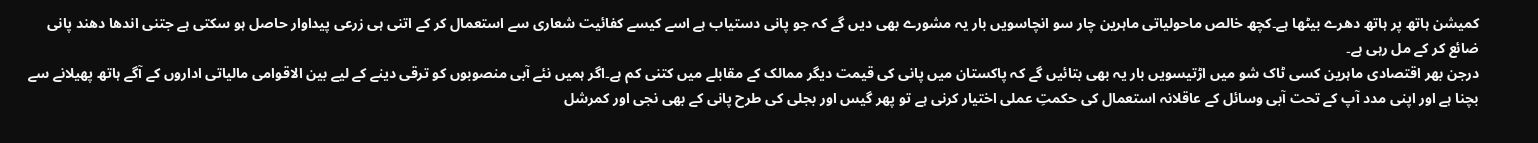کمیشن ہاتھ پر ہاتھ دھرے بیٹھا ہے۔کچھ خالص ماحولیاتی ماہرین چار سو انچاسویں بار یہ مشورے بھی دیں گے کہ جو پانی دستیاب ہے اسے کیسے کفائیت شعاری سے استعمال کر کے اتنی ہی زرعی پیداوار حاصل ہو سکتی ہے جتنی اندھا دھند پانی ضائع کر کے مل رہی ہے۔
درجن بھر اقتصادی ماہرین کسی ٹاک شو میں اڑتیسویں بار یہ بھی بتائیں گے کہ پاکستان میں پانی کی قیمت دیگر ممالک کے مقابلے میں کتنی کم ہے۔اگر ہمیں نئے آبی منصوبوں کو ترقی دینے کے لیے بین الاقوامی مالیاتی اداروں کے آگے ہاتھ پھیلانے سے بچنا ہے اور اپنی مدد آپ کے تحت آبی وسائل کے عاقلانہ استعمال کی حکمتِ عملی اختیار کرنی ہے تو پھر گیس اور بجلی کی طرح پانی کے بھی نجی اور کمرشل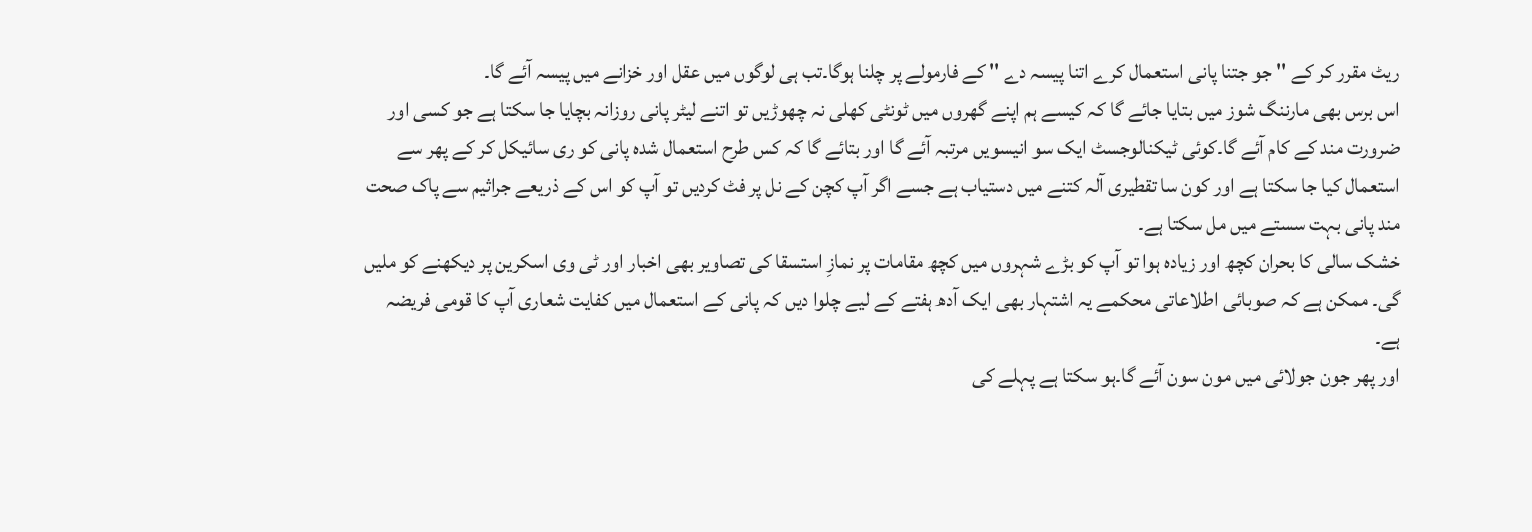ریٹ مقرر کر کے '' جو جتنا پانی استعمال کرے اتنا پیسہ دے '' کے فارمولے پر چلنا ہوگا۔تب ہی لوگوں میں عقل اور خزانے میں پیسہ آئے گا۔
اس برس بھی مارننگ شوز میں بتایا جائے گا کہ کیسے ہم اپنے گھروں میں ٹونٹی کھلی نہ چھوڑیں تو اتنے لیٹر پانی روزانہ بچایا جا سکتا ہے جو کسی اور ضرورت مند کے کام آئے گا۔کوئی ٹیکنالوجسٹ ایک سو انیسویں مرتبہ آئے گا اور بتائے گا کہ کس طرح استعمال شدہ پانی کو ری سائیکل کر کے پھر سے استعمال کیا جا سکتا ہے اور کون سا تقطیری آلہ کتنے میں دستیاب ہے جسے اگر آپ کچن کے نل پر فٹ کردیں تو آپ کو اس کے ذریعے جراثیم سے پاک صحت مند پانی بہت سستے میں مل سکتا ہے۔
خشک سالی کا بحران کچھ اور زیادہ ہوا تو آپ کو بڑے شہروں میں کچھ مقامات پر نمازِ استسقا کی تصاویر بھی اخبار اور ٹی وی اسکرین پر دیکھنے کو ملیں گی۔ ممکن ہے کہ صوبائی اطلاعاتی محکمے یہ اشتہار بھی ایک آدھ ہفتے کے لیے چلوا دیں کہ پانی کے استعمال میں کفایت شعاری آپ کا قومی فریضہ ہے۔
اور پھر جون جولائی میں مون سون آئے گا۔ہو سکتا ہے پہلے کی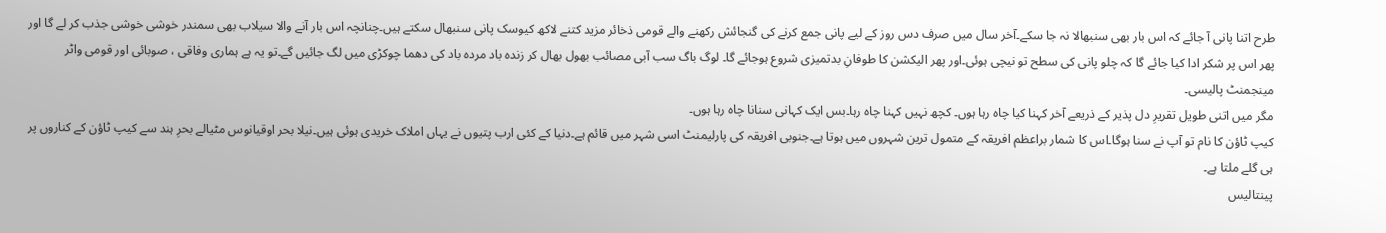طرح اتنا پانی آ جائے کہ اس بار بھی سنبھالا نہ جا سکے۔آخر سال میں صرف دس روز کے لیے پانی جمع کرنے کی گنجائش رکھنے والے قومی ذخائر مزید کتنے لاکھ کیوسک پانی سنبھال سکتے ہیں۔چنانچہ اس بار آنے والا سیلاب بھی سمندر خوشی خوشی جذب کر لے گا اور پھر اس پر شکر ادا کیا جائے گا کہ چلو پانی کی سطح تو نیچی ہوئی۔اور پھر الیکشن کا طوفانِ بدتمیزی شروع ہوجائے گا۔ لوگ باگ سب آبی مصائب بھول بھال کر زندہ باد مردہ باد کی دھما چوکڑی میں لگ جائیں گے۔تو یہ ہے ہماری وفاقی ، صوبائی اور قومی واٹر مینجمنٹ پالیسی۔
مگر میں اتنی طویل تقریرِ دل پذیر کے ذریعے آخر کہنا کیا چاہ رہا ہوں۔ کچھ نہیں کہنا چاہ رہا۔بس ایک کہانی سنانا چاہ رہا ہوں۔
کیپ ٹاؤن کا نام تو آپ نے سنا ہوگا۔اس کا شمار براعظم افریقہ کے متمول ترین شہروں میں ہوتا ہے۔جنوبی افریقہ کی پارلیمنٹ اسی شہر میں قائم ہے۔دنیا کے کئی ارب پتیوں نے یہاں املاک خریدی ہوئی ہیں۔نیلا بحر اوقیانوس مٹیالے بحرِ ہند سے کیپ ٹاؤن کے کناروں پر ہی گلے ملتا ہے۔
پینتالیس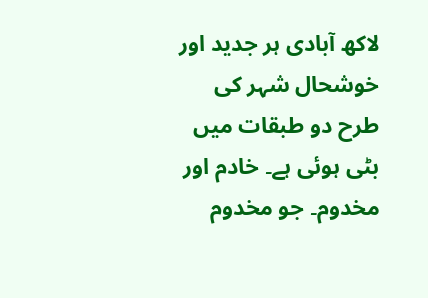لاکھ آبادی ہر جدید اور خوشحال شہر کی طرح دو طبقات میں بٹی ہوئی ہے۔ خادم اور مخدوم۔ جو مخدوم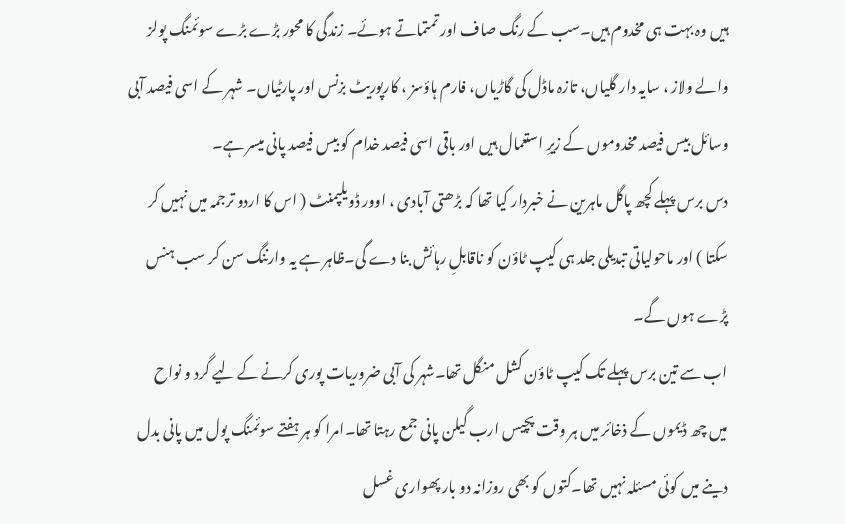ہیں وہ بہت ہی مخدوم ہیں۔سب کے رنگ صاف اور تمتماتے ہوئے۔ زندگی کا محور بڑے بڑے سوئمنگ پولز والے ولاز ، سایہ دار گلیاں، تازہ ماڈل کی گاڑیاں، فارم ہاؤسز ، کارپوریٹ بزنس اور پارٹیاں۔ شہر کے اسی فیصد آبی وسائل بیس فیصد مخدوموں کے زیرِ استعمال ہیں اور باقی اسی فیصد خدام کو بیس فیصد پانی میسر ہے۔
دس برس پہلے کچھ پاگل ماہرین نے خبردار کیا تھا کہ بڑھتی آبادی ، اوور ڈویلپمنٹ ( اس کا اردو ترجمہ میں نہیں کر سکتا ) اور ماحولیاتی تبدیلی جلد ہی کیپ ٹاؤن کو ناقابلِ رہائش بنا دے گی۔ظاہر ہے یہ وارننگ سن کر سب ہنس پڑے ہوں گے۔
اب سے تین برس پہلے تک کیپ ٹاؤن کشل منگل تھا۔شہر کی آبی ضروریات پوری کرنے کے لیے گرد و نواح میں چھ ڈیموں کے ذخائر میں ہر وقت پچیس ارب گیلن پانی جمع رہتا تھا۔امرا کو ہر ہفتے سوئمنگ پول میں پانی بدل دینے میں کوئی مسئلہ نہیں تھا۔کتوں کو بھی روزانہ دو بار پھواری غسل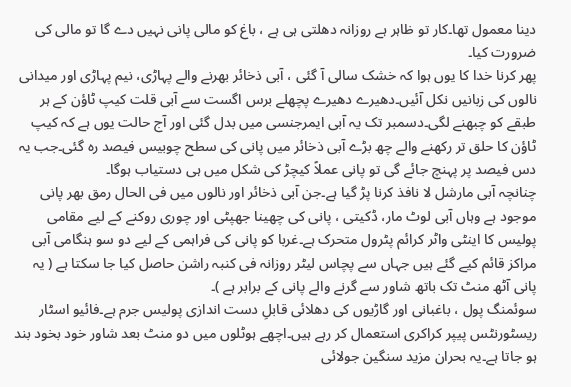دینا معمول تھا۔کار تو ظاہر ہے روزانہ دھلتی ہی ہے ، باغ کو مالی پانی نہیں دے گا تو مالی کی ضرورت کیا۔
پھر کرنا خدا کا یوں ہوا کہ خشک سالی آ گئی ، آبی ذخائر بھرنے والے پہاڑی، نیم پہاڑی اور میدانی نالوں کی زبانیں نکل آئیں۔دھیرے دھیرے پچھلے برس اگست سے آبی قلت کیپ ٹاؤن کے ہر طبقے کو چبھنے لگی۔دسمبر تک یہ آبی ایمرجنسی میں بدل گئی اور آج حالت یوں ہے کہ کیپ ٹاؤن کا حلق تر رکھنے والے چھ بڑے آبی ذخائر میں پانی کی سطح چوبیس فیصد رہ گئی۔جب یہ دس فیصد پر پہنچ جائے گی تو پانی عملاً کیچڑ کی شکل میں ہی دستیاب ہوگا۔
چنانچہ آبی مارشل لا نافذ کرنا پڑ گیا ہے۔جن آبی ذخائر اور نالوں میں فی الحال رمق بھر پانی موجود ہے وہاں آبی لوٹ مار، ڈکیتی ، پانی کی چھینا جھپٹی اور چوری روکنے کے لیے مقامی پولیس کا اینٹی واٹر کرائم پٹرول متحرک ہے۔غربا کو پانی کی فراہمی کے لیے دو سو ہنگامی آبی مراکز قائم کیے گئے ہیں جہاں سے پچاس لیٹر روزانہ فی کنبہ راشن حاصل کیا جا سکتا ہے ( یہ پانی آٹھ منٹ تک باتھ شاور سے گرنے والے پانی کے برابر ہے )۔
سوئمنگ پول ، باغبانی اور گاڑیوں کی دھلائی قابلِ دست اندازی پولیس جرم ہے۔فائیو اسٹار ریسٹورنٹس پیپر کراکری استعمال کر رہے ہیں۔اچھے ہوٹلوں میں دو منٹ بعد شاور خود بخود بند ہو جاتا ہے۔یہ بحران مزید سنگین جولائی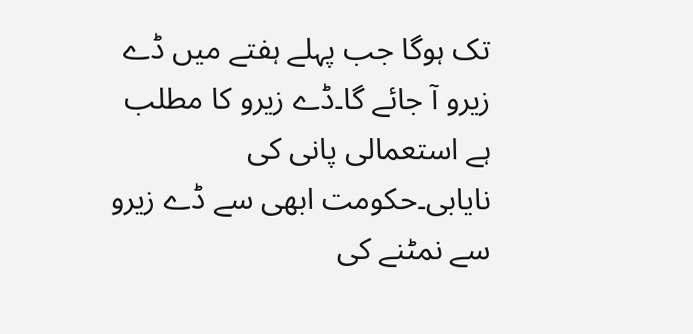تک ہوگا جب پہلے ہفتے میں ڈے زیرو آ جائے گا۔ڈے زیرو کا مطلب ہے استعمالی پانی کی نایابی۔حکومت ابھی سے ڈے زیرو سے نمٹنے کی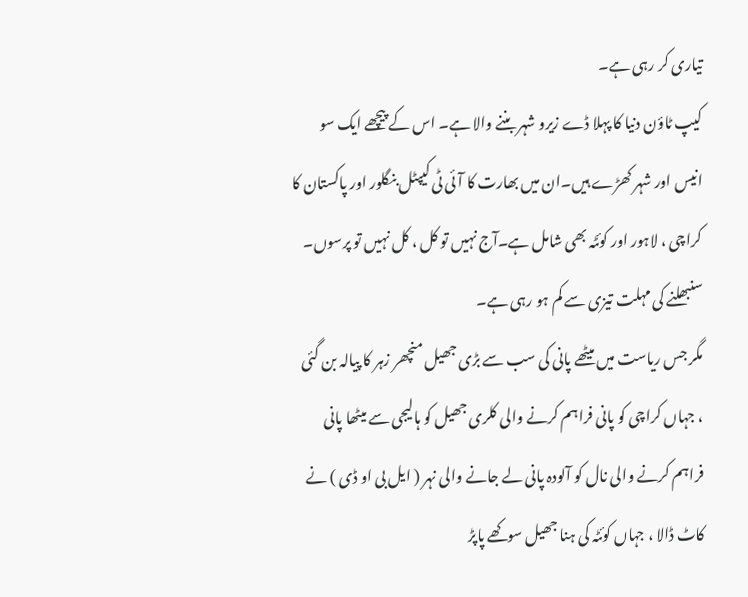تیاری کر رہی ہے۔
کیپ ٹاؤن دنیا کا پہلا ڈے زیرو شہر بننے والا ہے۔ اس کے پیچھے ایک سو انیس اور شہر کھڑے ہیں۔ان میں بھارت کا آئی ٹی کیپٹل بنگلور اور پاکستان کا کراچی ، لاہور اور کوئٹہ بھی شامل ہے۔آج نہیں تو کل ، کل نہیں تو پرسوں۔ سنبھلنے کی مہلت تیزی سے کم ہو رہی ہے۔
مگر جس ریاست میں میٹھے پانی کی سب سے بڑی جھیل منچھر زہر کا پیالہ بن گئی ، جہاں کراچی کو پانی فراہم کرنے والی کلری جھیل کو ہالیجی سے میٹھا پانی فراہم کرنے والی نال کو آلودہ پانی لے جانے والی نہر ( ایل بی او ڈی ) نے کاٹ ڈالا ، جہاں کوئٹہ کی ہنا جھیل سوکھے پاپڑ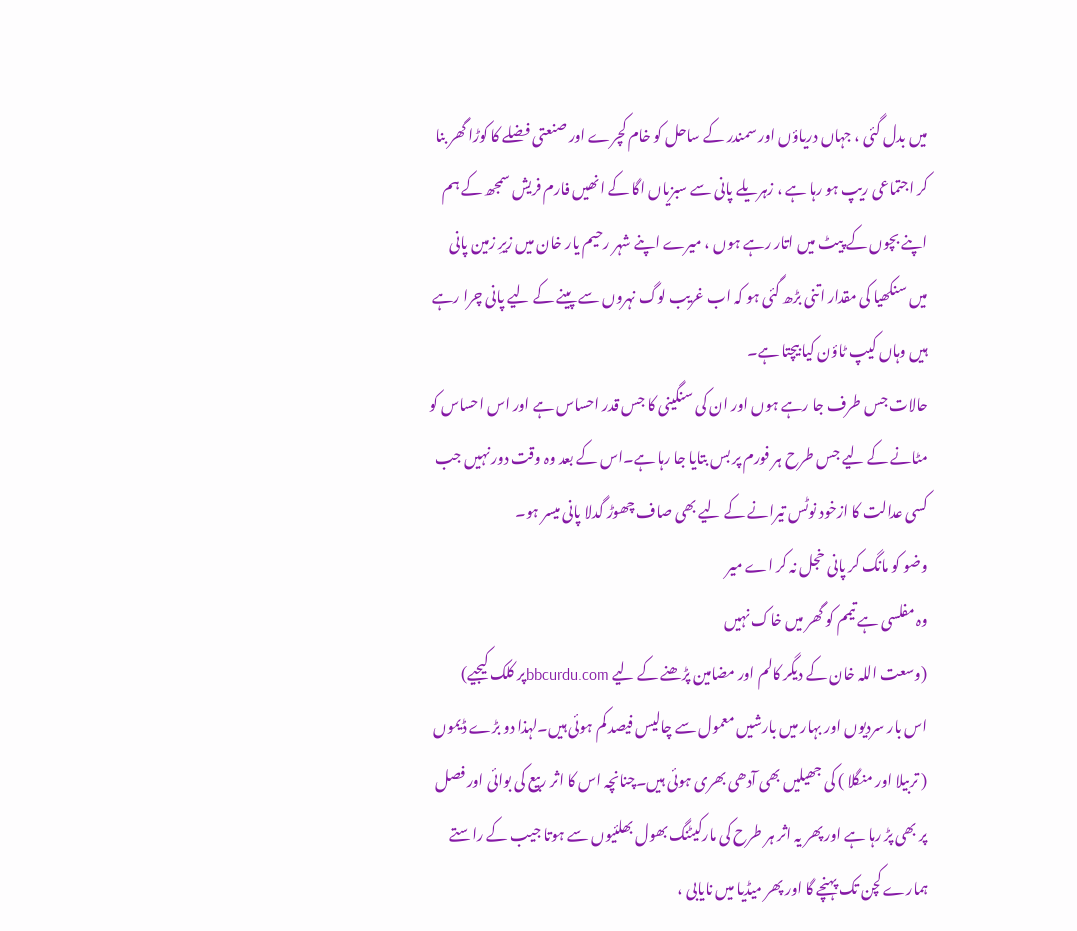میں بدل گئی ، جہاں دریاؤں اور سمندر کے ساحل کو خام کچرے اور صنعتی فضلے کا کوڑا گھر بنا کر اجتماعی ریپ ہو رہا ہے ، زہریلے پانی سے سبزیاں اگا کے انھیں فارم فریش سمجھ کے ہم اپنے بچوں کے پیٹ میں اتار رہے ہوں ، میرے اپنے شہر رحیم یار خان میں زیرِ زمین پانی میں سنکھیا کی مقدار اتنی بڑھ گئی ہو کہ اب غریب لوگ نہروں سے پینے کے لیے پانی چرا رہے ہیں وہاں کیپ ٹاؤن کیا بیچتا ہے۔
حالات جس طرف جا رہے ہوں اور ان کی سنگینی کا جس قدر احساس ہے اور اس احساس کو مٹانے کے لیے جس طرح ہر فورم پر بس بتایا جا رہا ہے۔اس کے بعد وہ وقت دور نہیں جب کسی عدالت کا ازخود نوٹس تیرانے کے لیے بھی صاف چھوڑ گدلا پانی میسر ہو۔
وضو کو مانگ کر پانی خجل نہ کر اے میر
وہ مفلسی ہے تیمم کو گھر میں خاک نہیں
(وسعت اللہ خان کے دیگر کالم اور مضامین پڑھنے کے لیے bbcurdu.comپر کلک کیجیے)
اس بار سردیوں اور بہار میں بارشیں معمول سے چالیس فیصد کم ہوئی ہیں۔لہذا دو بڑے ڈیموں ( تربیلا اور منگلا ) کی جھیلیں بھی آدھی بھری ہوئی ہیں۔چنانچہ اس کا اثر ربیع کی بوائی اور فصل پر بھی پڑ رہا ہے اور پھر یہ اثر ہر طرح کی مارکیٹنگ بھول بھلئیوں سے ہوتا جیب کے راستے ہمارے کچن تک پہنچے گا اور پھر میڈیا میں نایابی ،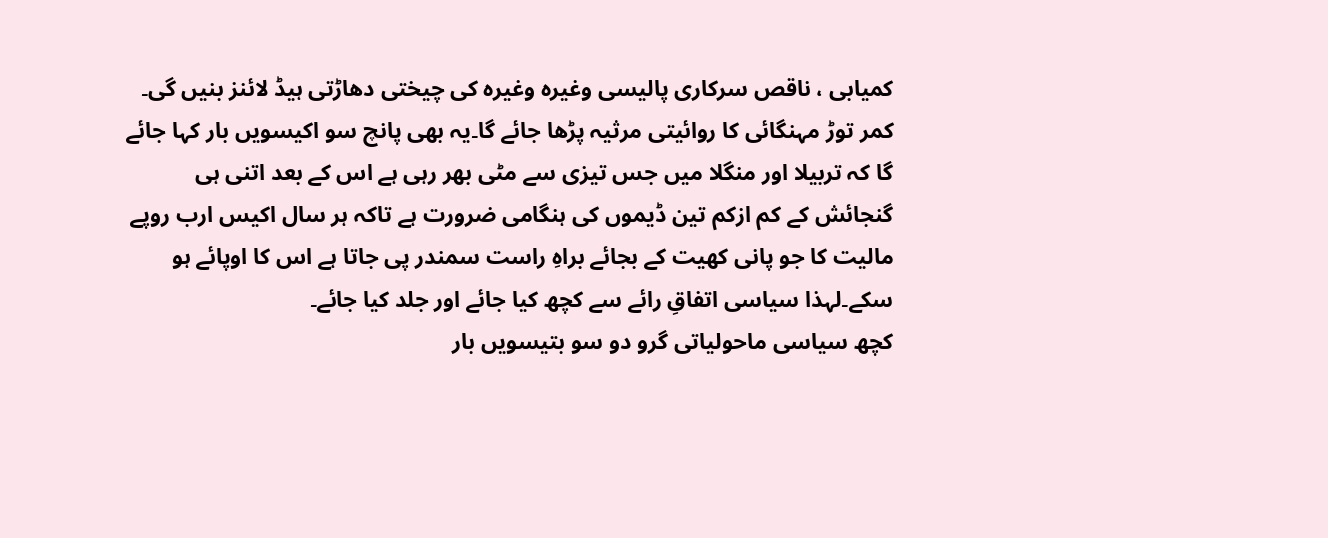کمیابی ، ناقص سرکاری پالیسی وغیرہ وغیرہ کی چیختی دھاڑتی ہیڈ لائنز بنیں گی۔
کمر توڑ مہنگائی کا روائیتی مرثیہ پڑھا جائے گا۔یہ بھی پانچ سو اکیسویں بار کہا جائے گا کہ تربیلا اور منگلا میں جس تیزی سے مٹی بھر رہی ہے اس کے بعد اتنی ہی گنجائش کے کم ازکم تین ڈیموں کی ہنگامی ضرورت ہے تاکہ ہر سال اکیس ارب روپے مالیت کا جو پانی کھیت کے بجائے براہِ راست سمندر پی جاتا ہے اس کا اوپائے ہو سکے۔لہذا سیاسی اتفاقِ رائے سے کچھ کیا جائے اور جلد کیا جائے۔
کچھ سیاسی ماحولیاتی گرو دو سو بتیسویں بار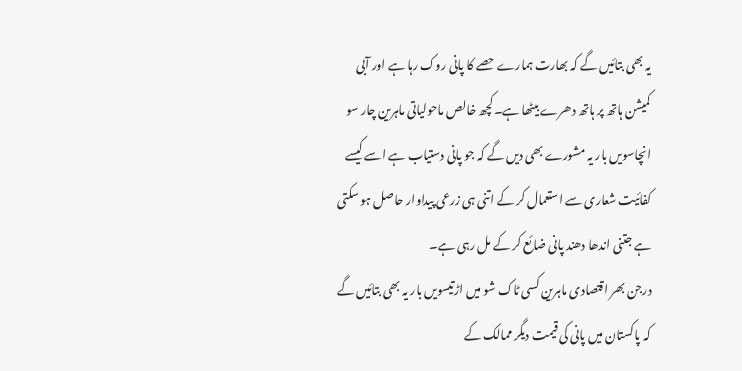یہ بھی بتائیں گے کہ بھارت ہمارے حصے کا پانی روک رہا ہے اور آبی کمیشن ہاتھ پر ہاتھ دھرے بیٹھا ہے۔کچھ خالص ماحولیاتی ماہرین چار سو انچاسویں بار یہ مشورے بھی دیں گے کہ جو پانی دستیاب ہے اسے کیسے کفائیت شعاری سے استعمال کر کے اتنی ہی زرعی پیداوار حاصل ہو سکتی ہے جتنی اندھا دھند پانی ضائع کر کے مل رہی ہے۔
درجن بھر اقتصادی ماہرین کسی ٹاک شو میں اڑتیسویں بار یہ بھی بتائیں گے کہ پاکستان میں پانی کی قیمت دیگر ممالک کے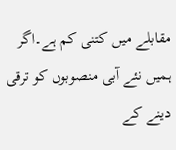مقابلے میں کتنی کم ہے۔اگر ہمیں نئے آبی منصوبوں کو ترقی دینے کے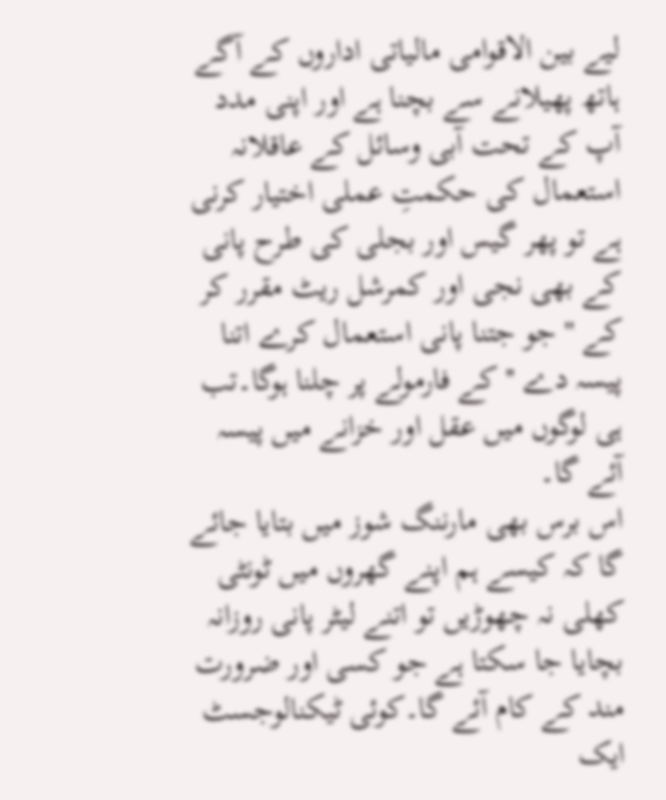لیے بین الاقوامی مالیاتی اداروں کے آگے ہاتھ پھیلانے سے بچنا ہے اور اپنی مدد آپ کے تحت آبی وسائل کے عاقلانہ استعمال کی حکمتِ عملی اختیار کرنی ہے تو پھر گیس اور بجلی کی طرح پانی کے بھی نجی اور کمرشل ریٹ مقرر کر کے '' جو جتنا پانی استعمال کرے اتنا پیسہ دے '' کے فارمولے پر چلنا ہوگا۔تب ہی لوگوں میں عقل اور خزانے میں پیسہ آئے گا۔
اس برس بھی مارننگ شوز میں بتایا جائے گا کہ کیسے ہم اپنے گھروں میں ٹونٹی کھلی نہ چھوڑیں تو اتنے لیٹر پانی روزانہ بچایا جا سکتا ہے جو کسی اور ضرورت مند کے کام آئے گا۔کوئی ٹیکنالوجسٹ ایک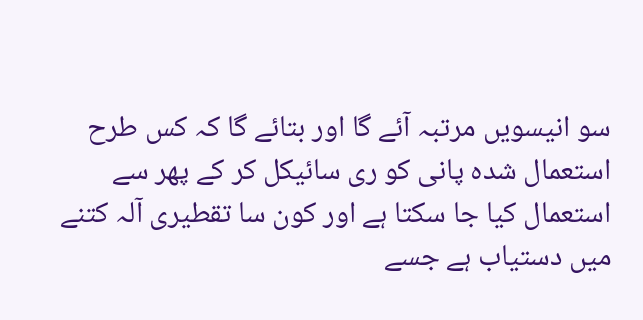سو انیسویں مرتبہ آئے گا اور بتائے گا کہ کس طرح استعمال شدہ پانی کو ری سائیکل کر کے پھر سے استعمال کیا جا سکتا ہے اور کون سا تقطیری آلہ کتنے میں دستیاب ہے جسے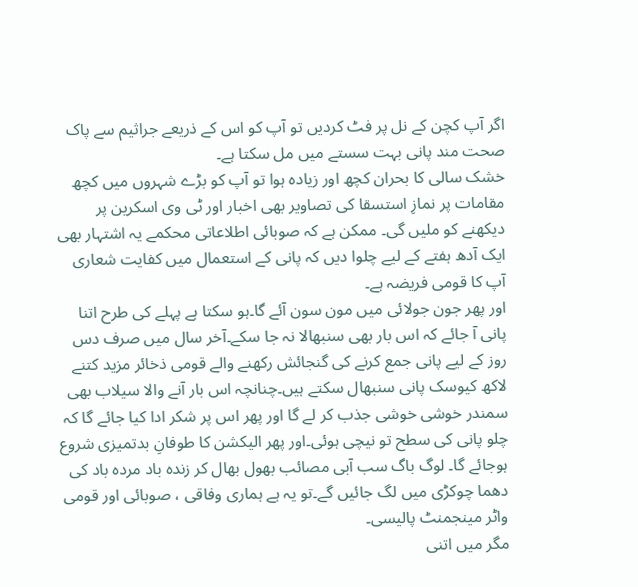اگر آپ کچن کے نل پر فٹ کردیں تو آپ کو اس کے ذریعے جراثیم سے پاک صحت مند پانی بہت سستے میں مل سکتا ہے۔
خشک سالی کا بحران کچھ اور زیادہ ہوا تو آپ کو بڑے شہروں میں کچھ مقامات پر نمازِ استسقا کی تصاویر بھی اخبار اور ٹی وی اسکرین پر دیکھنے کو ملیں گی۔ ممکن ہے کہ صوبائی اطلاعاتی محکمے یہ اشتہار بھی ایک آدھ ہفتے کے لیے چلوا دیں کہ پانی کے استعمال میں کفایت شعاری آپ کا قومی فریضہ ہے۔
اور پھر جون جولائی میں مون سون آئے گا۔ہو سکتا ہے پہلے کی طرح اتنا پانی آ جائے کہ اس بار بھی سنبھالا نہ جا سکے۔آخر سال میں صرف دس روز کے لیے پانی جمع کرنے کی گنجائش رکھنے والے قومی ذخائر مزید کتنے لاکھ کیوسک پانی سنبھال سکتے ہیں۔چنانچہ اس بار آنے والا سیلاب بھی سمندر خوشی خوشی جذب کر لے گا اور پھر اس پر شکر ادا کیا جائے گا کہ چلو پانی کی سطح تو نیچی ہوئی۔اور پھر الیکشن کا طوفانِ بدتمیزی شروع ہوجائے گا۔ لوگ باگ سب آبی مصائب بھول بھال کر زندہ باد مردہ باد کی دھما چوکڑی میں لگ جائیں گے۔تو یہ ہے ہماری وفاقی ، صوبائی اور قومی واٹر مینجمنٹ پالیسی۔
مگر میں اتنی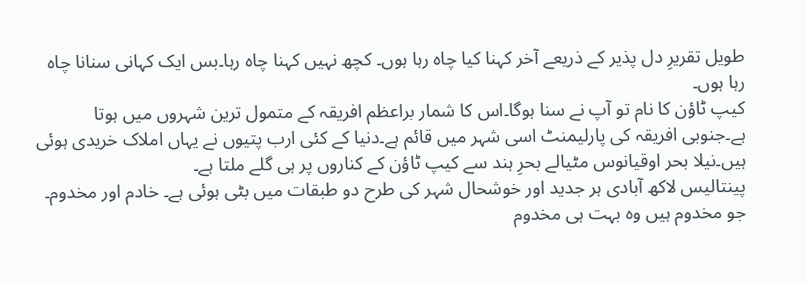طویل تقریرِ دل پذیر کے ذریعے آخر کہنا کیا چاہ رہا ہوں۔ کچھ نہیں کہنا چاہ رہا۔بس ایک کہانی سنانا چاہ رہا ہوں۔
کیپ ٹاؤن کا نام تو آپ نے سنا ہوگا۔اس کا شمار براعظم افریقہ کے متمول ترین شہروں میں ہوتا ہے۔جنوبی افریقہ کی پارلیمنٹ اسی شہر میں قائم ہے۔دنیا کے کئی ارب پتیوں نے یہاں املاک خریدی ہوئی ہیں۔نیلا بحر اوقیانوس مٹیالے بحرِ ہند سے کیپ ٹاؤن کے کناروں پر ہی گلے ملتا ہے۔
پینتالیس لاکھ آبادی ہر جدید اور خوشحال شہر کی طرح دو طبقات میں بٹی ہوئی ہے۔ خادم اور مخدوم۔ جو مخدوم ہیں وہ بہت ہی مخدوم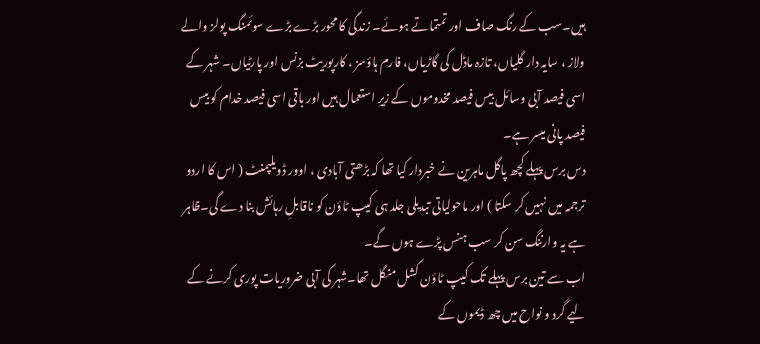ہیں۔سب کے رنگ صاف اور تمتماتے ہوئے۔ زندگی کا محور بڑے بڑے سوئمنگ پولز والے ولاز ، سایہ دار گلیاں، تازہ ماڈل کی گاڑیاں، فارم ہاؤسز ، کارپوریٹ بزنس اور پارٹیاں۔ شہر کے اسی فیصد آبی وسائل بیس فیصد مخدوموں کے زیرِ استعمال ہیں اور باقی اسی فیصد خدام کو بیس فیصد پانی میسر ہے۔
دس برس پہلے کچھ پاگل ماہرین نے خبردار کیا تھا کہ بڑھتی آبادی ، اوور ڈویلپمنٹ ( اس کا اردو ترجمہ میں نہیں کر سکتا ) اور ماحولیاتی تبدیلی جلد ہی کیپ ٹاؤن کو ناقابلِ رہائش بنا دے گی۔ظاہر ہے یہ وارننگ سن کر سب ہنس پڑے ہوں گے۔
اب سے تین برس پہلے تک کیپ ٹاؤن کشل منگل تھا۔شہر کی آبی ضروریات پوری کرنے کے لیے گرد و نواح میں چھ ڈیموں کے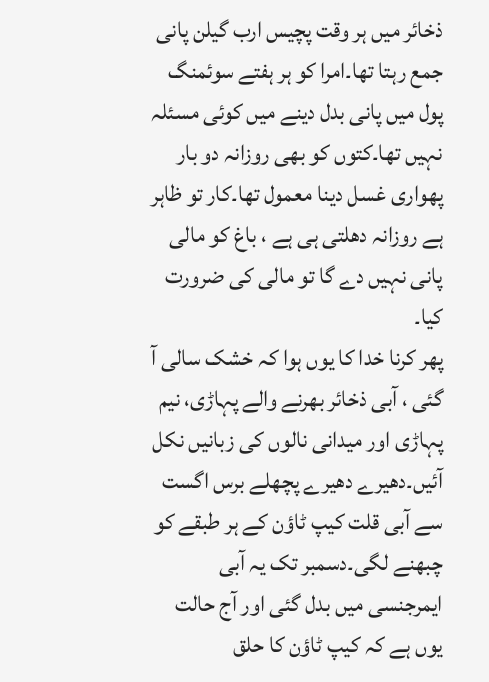ذخائر میں ہر وقت پچیس ارب گیلن پانی جمع رہتا تھا۔امرا کو ہر ہفتے سوئمنگ پول میں پانی بدل دینے میں کوئی مسئلہ نہیں تھا۔کتوں کو بھی روزانہ دو بار پھواری غسل دینا معمول تھا۔کار تو ظاہر ہے روزانہ دھلتی ہی ہے ، باغ کو مالی پانی نہیں دے گا تو مالی کی ضرورت کیا۔
پھر کرنا خدا کا یوں ہوا کہ خشک سالی آ گئی ، آبی ذخائر بھرنے والے پہاڑی، نیم پہاڑی اور میدانی نالوں کی زبانیں نکل آئیں۔دھیرے دھیرے پچھلے برس اگست سے آبی قلت کیپ ٹاؤن کے ہر طبقے کو چبھنے لگی۔دسمبر تک یہ آبی ایمرجنسی میں بدل گئی اور آج حالت یوں ہے کہ کیپ ٹاؤن کا حلق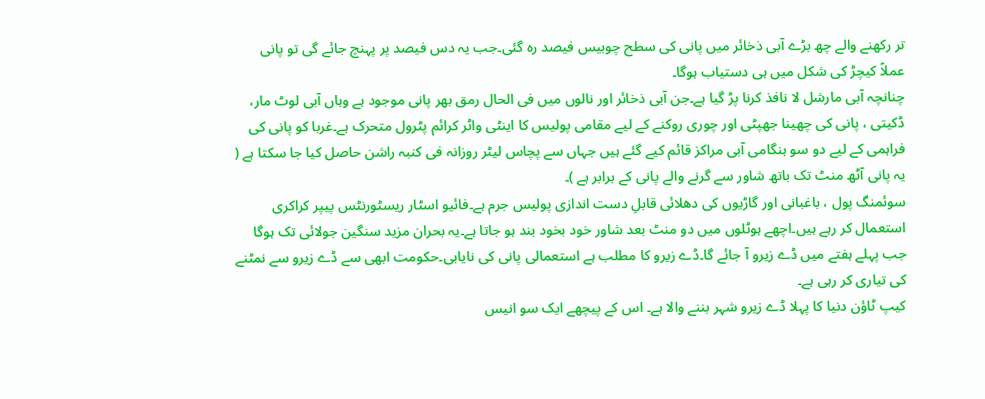تر رکھنے والے چھ بڑے آبی ذخائر میں پانی کی سطح چوبیس فیصد رہ گئی۔جب یہ دس فیصد پر پہنچ جائے گی تو پانی عملاً کیچڑ کی شکل میں ہی دستیاب ہوگا۔
چنانچہ آبی مارشل لا نافذ کرنا پڑ گیا ہے۔جن آبی ذخائر اور نالوں میں فی الحال رمق بھر پانی موجود ہے وہاں آبی لوٹ مار، ڈکیتی ، پانی کی چھینا جھپٹی اور چوری روکنے کے لیے مقامی پولیس کا اینٹی واٹر کرائم پٹرول متحرک ہے۔غربا کو پانی کی فراہمی کے لیے دو سو ہنگامی آبی مراکز قائم کیے گئے ہیں جہاں سے پچاس لیٹر روزانہ فی کنبہ راشن حاصل کیا جا سکتا ہے ( یہ پانی آٹھ منٹ تک باتھ شاور سے گرنے والے پانی کے برابر ہے )۔
سوئمنگ پول ، باغبانی اور گاڑیوں کی دھلائی قابلِ دست اندازی پولیس جرم ہے۔فائیو اسٹار ریسٹورنٹس پیپر کراکری استعمال کر رہے ہیں۔اچھے ہوٹلوں میں دو منٹ بعد شاور خود بخود بند ہو جاتا ہے۔یہ بحران مزید سنگین جولائی تک ہوگا جب پہلے ہفتے میں ڈے زیرو آ جائے گا۔ڈے زیرو کا مطلب ہے استعمالی پانی کی نایابی۔حکومت ابھی سے ڈے زیرو سے نمٹنے کی تیاری کر رہی ہے۔
کیپ ٹاؤن دنیا کا پہلا ڈے زیرو شہر بننے والا ہے۔ اس کے پیچھے ایک سو انیس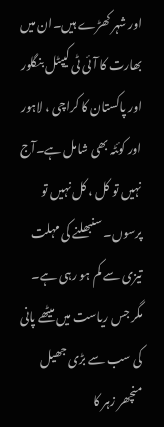اور شہر کھڑے ہیں۔ان میں بھارت کا آئی ٹی کیپٹل بنگلور اور پاکستان کا کراچی ، لاہور اور کوئٹہ بھی شامل ہے۔آج نہیں تو کل ، کل نہیں تو پرسوں۔ سنبھلنے کی مہلت تیزی سے کم ہو رہی ہے۔
مگر جس ریاست میں میٹھے پانی کی سب سے بڑی جھیل منچھر زہر کا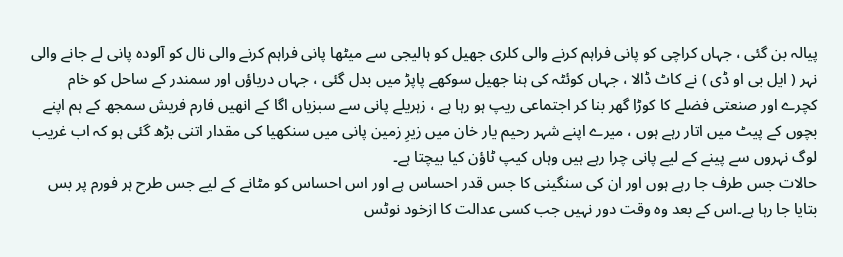پیالہ بن گئی ، جہاں کراچی کو پانی فراہم کرنے والی کلری جھیل کو ہالیجی سے میٹھا پانی فراہم کرنے والی نال کو آلودہ پانی لے جانے والی نہر ( ایل بی او ڈی ) نے کاٹ ڈالا ، جہاں کوئٹہ کی ہنا جھیل سوکھے پاپڑ میں بدل گئی ، جہاں دریاؤں اور سمندر کے ساحل کو خام کچرے اور صنعتی فضلے کا کوڑا گھر بنا کر اجتماعی ریپ ہو رہا ہے ، زہریلے پانی سے سبزیاں اگا کے انھیں فارم فریش سمجھ کے ہم اپنے بچوں کے پیٹ میں اتار رہے ہوں ، میرے اپنے شہر رحیم یار خان میں زیرِ زمین پانی میں سنکھیا کی مقدار اتنی بڑھ گئی ہو کہ اب غریب لوگ نہروں سے پینے کے لیے پانی چرا رہے ہیں وہاں کیپ ٹاؤن کیا بیچتا ہے۔
حالات جس طرف جا رہے ہوں اور ان کی سنگینی کا جس قدر احساس ہے اور اس احساس کو مٹانے کے لیے جس طرح ہر فورم پر بس بتایا جا رہا ہے۔اس کے بعد وہ وقت دور نہیں جب کسی عدالت کا ازخود نوٹس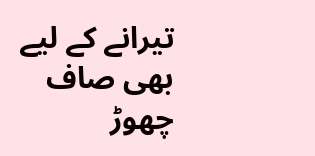تیرانے کے لیے بھی صاف چھوڑ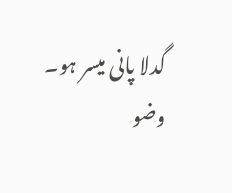گدلا پانی میسر ہو۔
وضو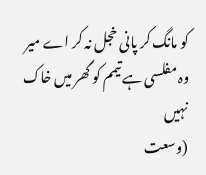کو مانگ کر پانی خجل نہ کر اے میر
وہ مفلسی ہے تیمم کو گھر میں خاک نہیں
(وسعت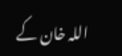اللہ خان کے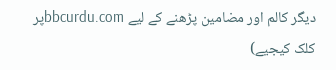دیگر کالم اور مضامین پڑھنے کے لیے bbcurdu.comپر کلک کیجیے)